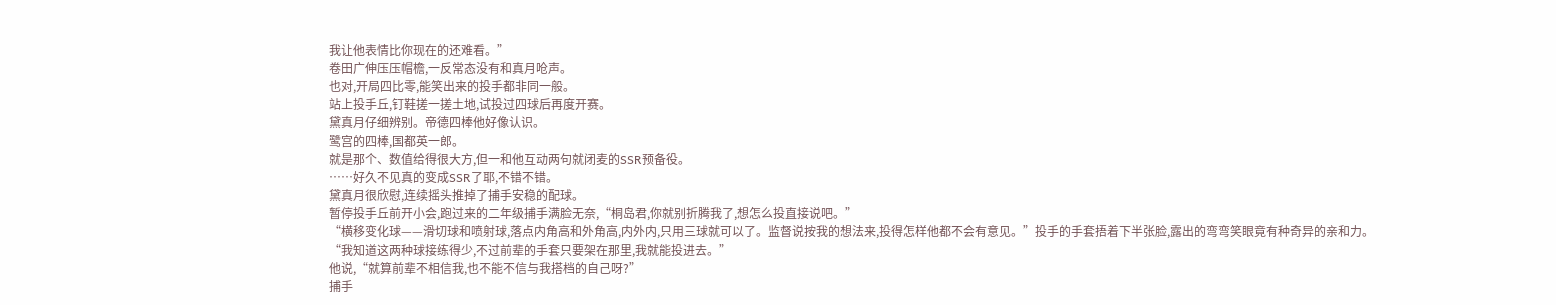我让他表情比你现在的还难看。”
卷田广伸压压帽檐,一反常态没有和真月呛声。
也对,开局四比零,能笑出来的投手都非同一般。
站上投手丘,钉鞋搓一搓土地,试投过四球后再度开赛。
黛真月仔细辨别。帝德四棒他好像认识。
鹭宫的四棒,国都英一郎。
就是那个、数值给得很大方,但一和他互动两句就闭麦的SSR预备役。
……好久不见真的变成SSR了耶,不错不错。
黛真月很欣慰,连续摇头推掉了捕手安稳的配球。
暂停投手丘前开小会,跑过来的二年级捕手满脸无奈,“桐岛君,你就别折腾我了,想怎么投直接说吧。”
“横移变化球——滑切球和喷射球,落点内角高和外角高,内外内,只用三球就可以了。监督说按我的想法来,投得怎样他都不会有意见。”投手的手套捂着下半张脸,露出的弯弯笑眼竟有种奇异的亲和力。
“我知道这两种球接练得少,不过前辈的手套只要架在那里,我就能投进去。”
他说,“就算前辈不相信我,也不能不信与我搭档的自己呀?”
捕手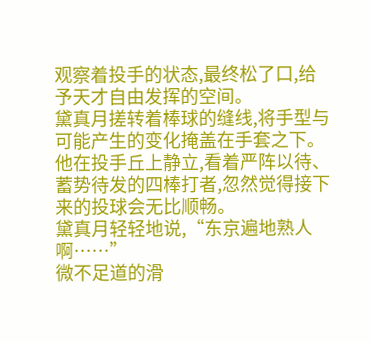观察着投手的状态,最终松了口,给予天才自由发挥的空间。
黛真月搓转着棒球的缝线,将手型与可能产生的变化掩盖在手套之下。他在投手丘上静立,看着严阵以待、蓄势待发的四棒打者,忽然觉得接下来的投球会无比顺畅。
黛真月轻轻地说,“东京遍地熟人啊……”
微不足道的滑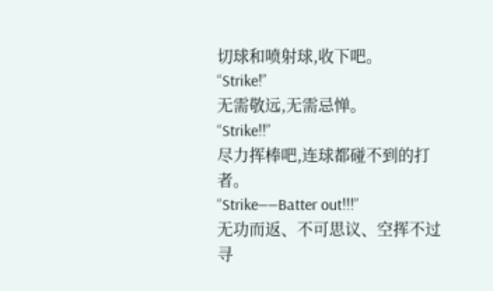切球和喷射球,收下吧。
“Strike!”
无需敬远,无需忌惮。
“Strike!!”
尽力挥棒吧,连球都碰不到的打者。
“Strike——Batter out!!!”
无功而返、不可思议、空挥不过寻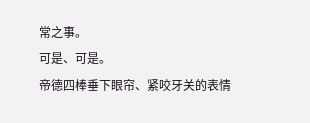常之事。
可是、可是。
帝德四棒垂下眼帘、紧咬牙关的表情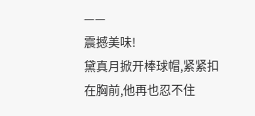——
震撼美味!
黛真月掀开棒球帽,紧紧扣在胸前,他再也忍不住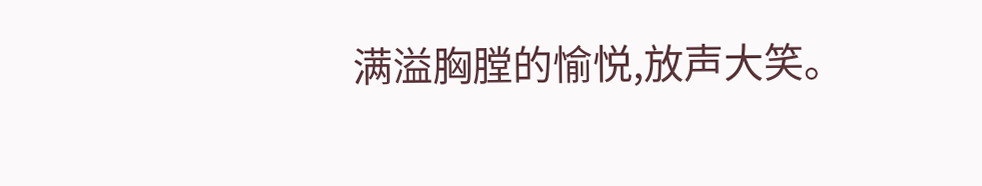满溢胸膛的愉悦,放声大笑。